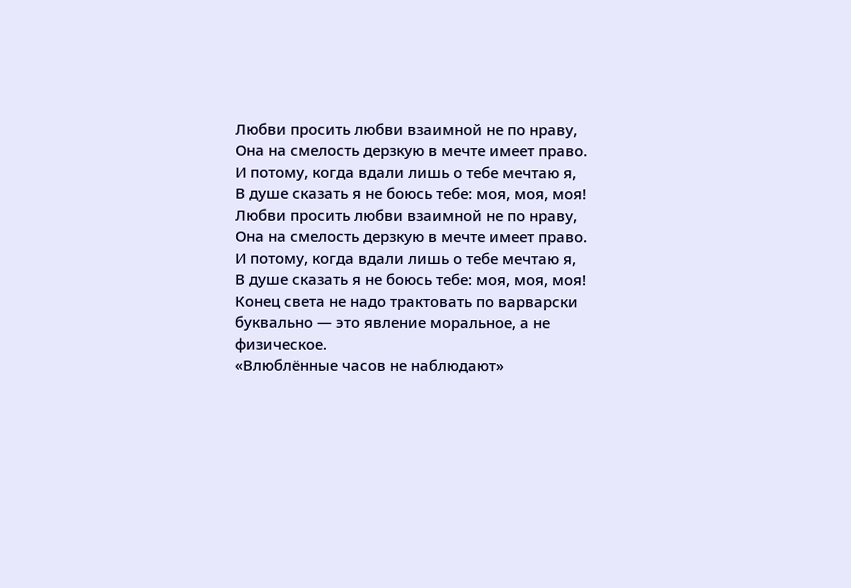Любви просить любви взаимной не по нраву,
Она на смелость дерзкую в мечте имеет право.
И потому, когда вдали лишь о тебе мечтаю я,
В душе сказать я не боюсь тебе: моя, моя, моя!
Любви просить любви взаимной не по нраву,
Она на смелость дерзкую в мечте имеет право.
И потому, когда вдали лишь о тебе мечтаю я,
В душе сказать я не боюсь тебе: моя, моя, моя!
Конец света не надо трактовать по варварски буквально — это явление моральное, а не физическое.
«Влюблённые часов не наблюдают»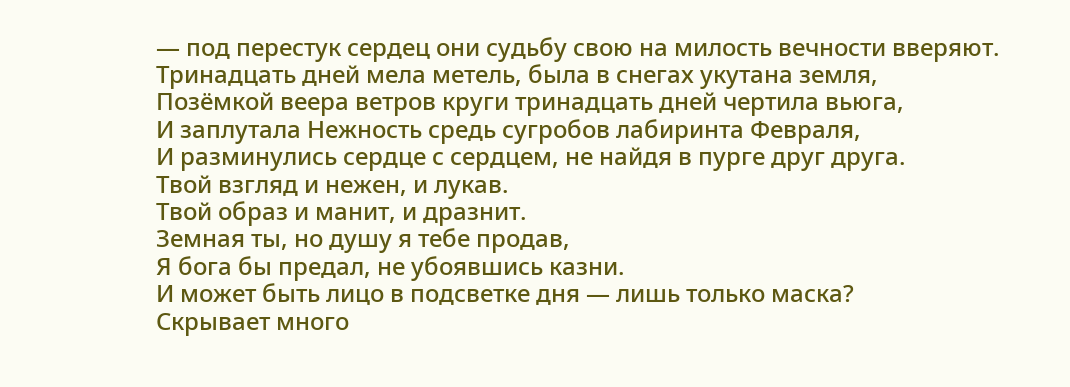— под перестук сердец они судьбу свою на милость вечности вверяют.
Тринадцать дней мела метель, была в снегах укутана земля,
Позёмкой веера ветров круги тринадцать дней чертила вьюга,
И заплутала Нежность средь сугробов лабиринта Февраля,
И разминулись сердце с сердцем, не найдя в пурге друг друга.
Твой взгляд и нежен, и лукав.
Твой образ и манит, и дразнит.
Земная ты, но душу я тебе продав,
Я бога бы предал, не убоявшись казни.
И может быть лицо в подсветке дня — лишь только маска?
Скрывает много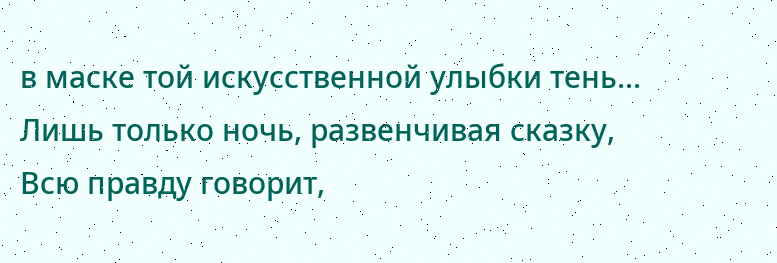в маске той искусственной улыбки тень...
Лишь только ночь, развенчивая сказку,
Всю правду говорит,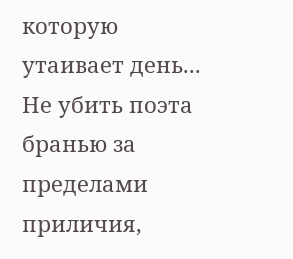которую утаивает день...
Не убить поэта бранью за пределами приличия,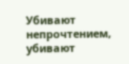Убивают непрочтением, убивают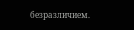безразличием.